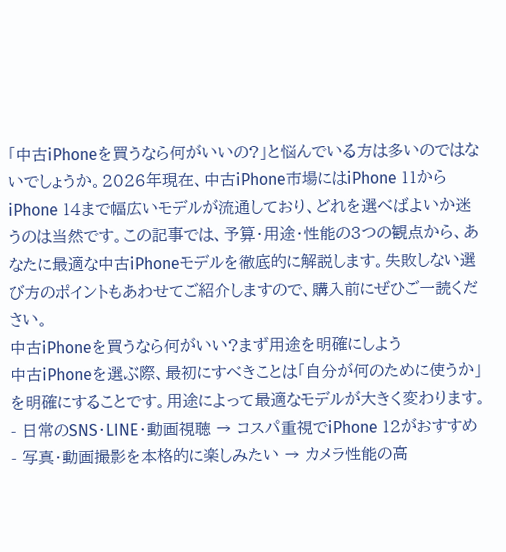「中古iPhoneを買うなら何がいいの?」と悩んでいる方は多いのではないでしょうか。2026年現在、中古iPhone市場にはiPhone 11からiPhone 14まで幅広いモデルが流通しており、どれを選べばよいか迷うのは当然です。この記事では、予算・用途・性能の3つの観点から、あなたに最適な中古iPhoneモデルを徹底的に解説します。失敗しない選び方のポイントもあわせてご紹介しますので、購入前にぜひご一読ください。
中古iPhoneを買うなら何がいい?まず用途を明確にしよう
中古iPhoneを選ぶ際、最初にすべきことは「自分が何のために使うか」を明確にすることです。用途によって最適なモデルが大きく変わります。
- 日常のSNS・LINE・動画視聴 → コスパ重視でiPhone 12がおすすめ
- 写真・動画撮影を本格的に楽しみたい → カメラ性能の高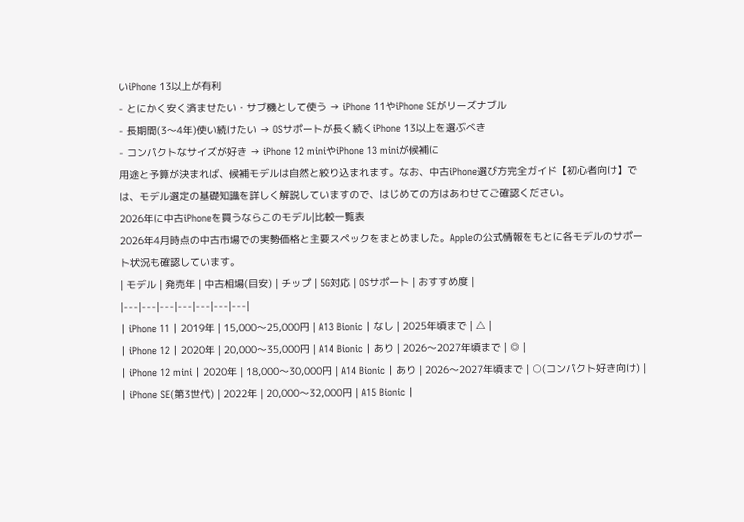いiPhone 13以上が有利
- とにかく安く済ませたい・サブ機として使う → iPhone 11やiPhone SEがリーズナブル
- 長期間(3〜4年)使い続けたい → OSサポートが長く続くiPhone 13以上を選ぶべき
- コンパクトなサイズが好き → iPhone 12 miniやiPhone 13 miniが候補に
用途と予算が決まれば、候補モデルは自然と絞り込まれます。なお、中古iPhone選び方完全ガイド【初心者向け】では、モデル選定の基礎知識を詳しく解説していますので、はじめての方はあわせてご確認ください。
2026年に中古iPhoneを買うならこのモデル|比較一覧表
2026年4月時点の中古市場での実勢価格と主要スペックをまとめました。Appleの公式情報をもとに各モデルのサポート状況も確認しています。
| モデル | 発売年 | 中古相場(目安) | チップ | 5G対応 | OSサポート | おすすめ度 |
|---|---|---|---|---|---|---|
| iPhone 11 | 2019年 | 15,000〜25,000円 | A13 Bionic | なし | 2025年頃まで | △ |
| iPhone 12 | 2020年 | 20,000〜35,000円 | A14 Bionic | あり | 2026〜2027年頃まで | ◎ |
| iPhone 12 mini | 2020年 | 18,000〜30,000円 | A14 Bionic | あり | 2026〜2027年頃まで | ○(コンパクト好き向け) |
| iPhone SE(第3世代) | 2022年 | 20,000〜32,000円 | A15 Bionic |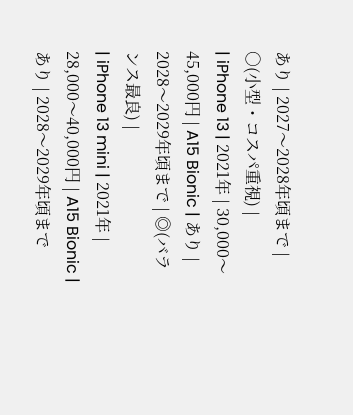あり | 2027〜2028年頃まで | ○(小型・コスパ重視) |
| iPhone 13 | 2021年 | 30,000〜45,000円 | A15 Bionic | あり | 2028〜2029年頃まで | ◎(バランス最良) |
| iPhone 13 mini | 2021年 | 28,000〜40,000円 | A15 Bionic | あり | 2028〜2029年頃まで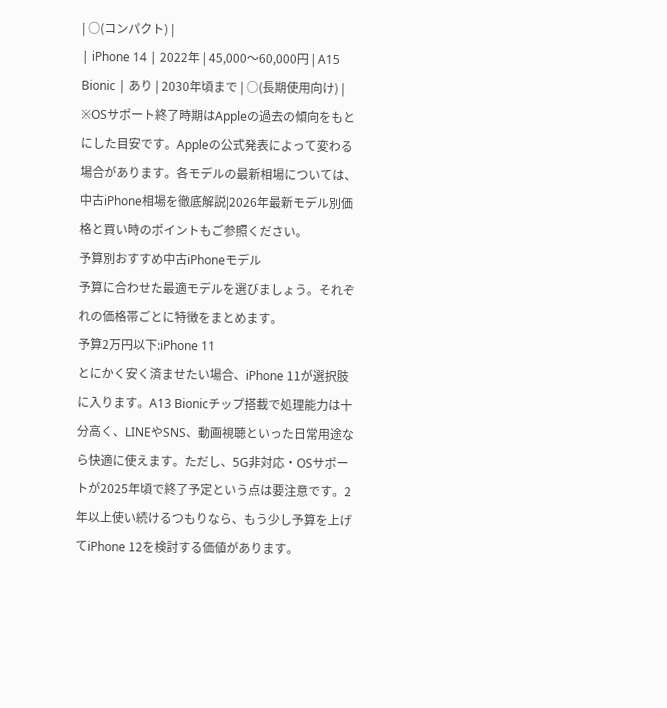| ○(コンパクト) |
| iPhone 14 | 2022年 | 45,000〜60,000円 | A15 Bionic | あり | 2030年頃まで | ○(長期使用向け) |
※OSサポート終了時期はAppleの過去の傾向をもとにした目安です。Appleの公式発表によって変わる場合があります。各モデルの最新相場については、中古iPhone相場を徹底解説|2026年最新モデル別価格と買い時のポイントもご参照ください。
予算別おすすめ中古iPhoneモデル
予算に合わせた最適モデルを選びましょう。それぞれの価格帯ごとに特徴をまとめます。
予算2万円以下:iPhone 11
とにかく安く済ませたい場合、iPhone 11が選択肢に入ります。A13 Bionicチップ搭載で処理能力は十分高く、LINEやSNS、動画視聴といった日常用途なら快適に使えます。ただし、5G非対応・OSサポートが2025年頃で終了予定という点は要注意です。2年以上使い続けるつもりなら、もう少し予算を上げてiPhone 12を検討する価値があります。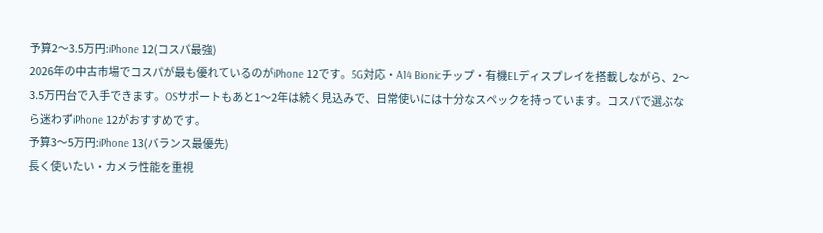予算2〜3.5万円:iPhone 12(コスパ最強)
2026年の中古市場でコスパが最も優れているのがiPhone 12です。5G対応・A14 Bionicチップ・有機ELディスプレイを搭載しながら、2〜3.5万円台で入手できます。OSサポートもあと1〜2年は続く見込みで、日常使いには十分なスペックを持っています。コスパで選ぶなら迷わずiPhone 12がおすすめです。
予算3〜5万円:iPhone 13(バランス最優先)
長く使いたい・カメラ性能を重視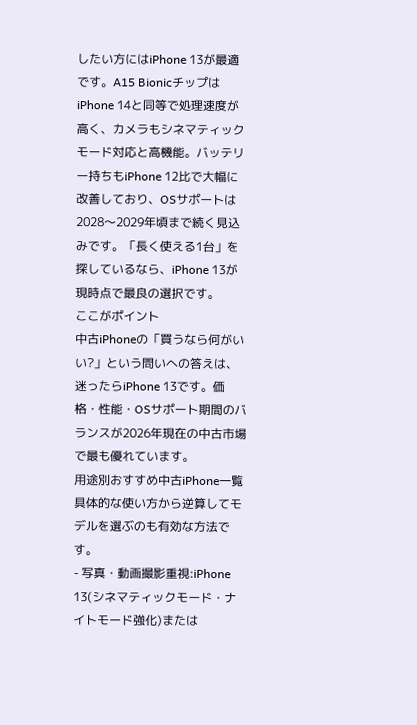したい方にはiPhone 13が最適です。A15 BionicチップはiPhone 14と同等で処理速度が高く、カメラもシネマティックモード対応と高機能。バッテリー持ちもiPhone 12比で大幅に改善しており、OSサポートは2028〜2029年頃まで続く見込みです。「長く使える1台」を探しているなら、iPhone 13が現時点で最良の選択です。
ここがポイント
中古iPhoneの「買うなら何がいい?」という問いへの答えは、迷ったらiPhone 13です。価格・性能・OSサポート期間のバランスが2026年現在の中古市場で最も優れています。
用途別おすすめ中古iPhone一覧
具体的な使い方から逆算してモデルを選ぶのも有効な方法です。
- 写真・動画撮影重視:iPhone 13(シネマティックモード・ナイトモード強化)または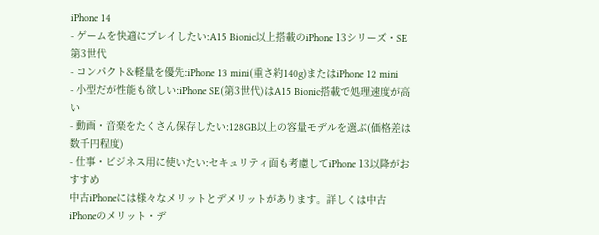iPhone 14
- ゲームを快適にプレイしたい:A15 Bionic以上搭載のiPhone 13シリーズ・SE第3世代
- コンパクト&軽量を優先:iPhone 13 mini(重さ約140g)またはiPhone 12 mini
- 小型だが性能も欲しい:iPhone SE(第3世代)はA15 Bionic搭載で処理速度が高い
- 動画・音楽をたくさん保存したい:128GB以上の容量モデルを選ぶ(価格差は数千円程度)
- 仕事・ビジネス用に使いたい:セキュリティ面も考慮してiPhone 13以降がおすすめ
中古iPhoneには様々なメリットとデメリットがあります。詳しくは中古iPhoneのメリット・デ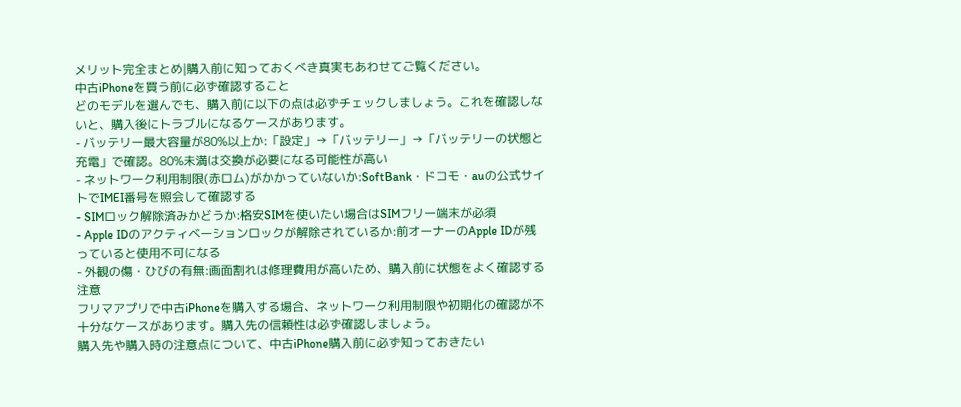メリット完全まとめ|購入前に知っておくべき真実もあわせてご覧ください。
中古iPhoneを買う前に必ず確認すること
どのモデルを選んでも、購入前に以下の点は必ずチェックしましょう。これを確認しないと、購入後にトラブルになるケースがあります。
- バッテリー最大容量が80%以上か:「設定」→「バッテリー」→「バッテリーの状態と充電」で確認。80%未満は交換が必要になる可能性が高い
- ネットワーク利用制限(赤ロム)がかかっていないか:SoftBank・ドコモ・auの公式サイトでIMEI番号を照会して確認する
- SIMロック解除済みかどうか:格安SIMを使いたい場合はSIMフリー端末が必須
- Apple IDのアクティベーションロックが解除されているか:前オーナーのApple IDが残っていると使用不可になる
- 外観の傷・ひびの有無:画面割れは修理費用が高いため、購入前に状態をよく確認する
注意
フリマアプリで中古iPhoneを購入する場合、ネットワーク利用制限や初期化の確認が不十分なケースがあります。購入先の信頼性は必ず確認しましょう。
購入先や購入時の注意点について、中古iPhone購入前に必ず知っておきたい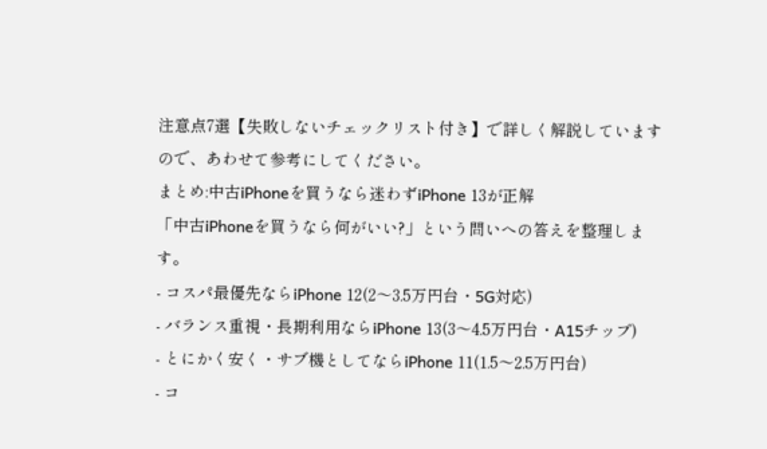注意点7選【失敗しないチェックリスト付き】で詳しく解説していますので、あわせて参考にしてください。
まとめ:中古iPhoneを買うなら迷わずiPhone 13が正解
「中古iPhoneを買うなら何がいい?」という問いへの答えを整理します。
- コスパ最優先ならiPhone 12(2〜3.5万円台・5G対応)
- バランス重視・長期利用ならiPhone 13(3〜4.5万円台・A15チップ)
- とにかく安く・サブ機としてならiPhone 11(1.5〜2.5万円台)
- コ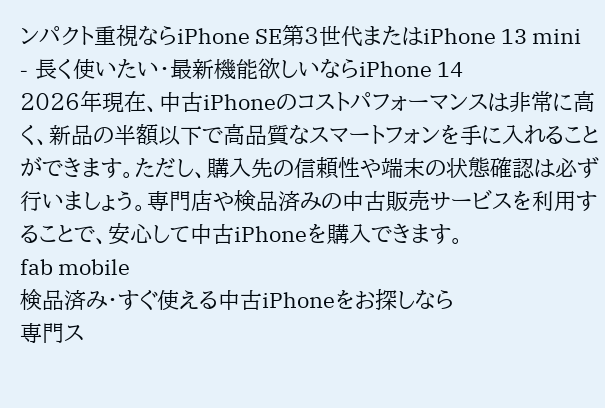ンパクト重視ならiPhone SE第3世代またはiPhone 13 mini
- 長く使いたい・最新機能欲しいならiPhone 14
2026年現在、中古iPhoneのコストパフォーマンスは非常に高く、新品の半額以下で高品質なスマートフォンを手に入れることができます。ただし、購入先の信頼性や端末の状態確認は必ず行いましょう。専門店や検品済みの中古販売サービスを利用することで、安心して中古iPhoneを購入できます。
fab mobile
検品済み・すぐ使える中古iPhoneをお探しなら
専門ス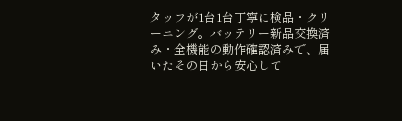タッフが1台1台丁寧に検品・クリーニング。バッテリー新品交換済み・全機能の動作確認済みで、届いたその日から安心して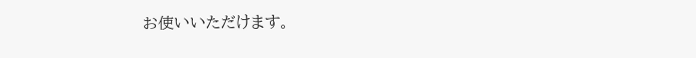お使いいただけます。